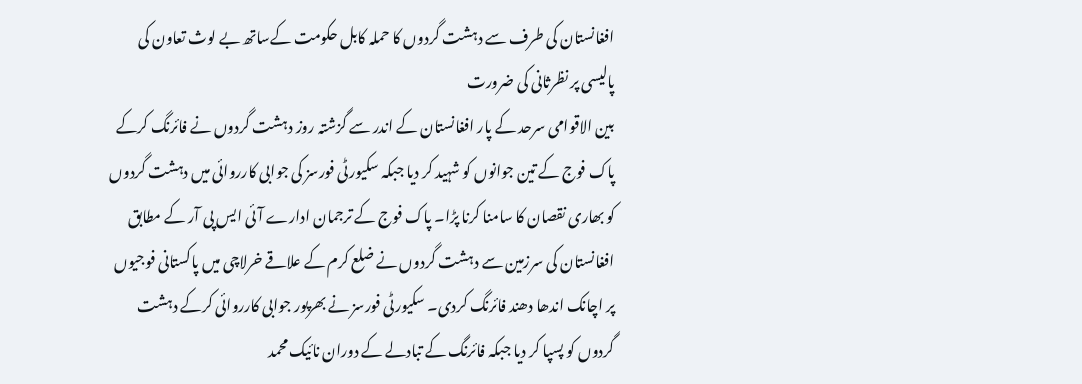افغانستان کی طرف سے دہشت گردوں کا حملہ کابل حکومت کےساتھ بے لوث تعاون کی پالیسی پر نظرثانی کی ضرورت
بین الاقوامی سرحد کے پار افغانستان کے اندر سے گزشتہ روز دہشت گردوں نے فائرنگ کرکے پاک فوج کے تین جوانوں کو شہید کر دیا جبکہ سکیورٹی فورسز کی جوابی کارروائی میں دہشت گردوں کو بھاری نقصان کا سامنا کرنا پڑا۔ پاک فوج کے ترجمان ادارے آئی ایس پی آر کے مطابق افغانستان کی سرزمین سے دہشت گردوں نے ضلع کرم کے علاقے خرلاچی میں پاکستانی فوجیوں پر اچانک اندھا دھند فائرنگ کردی۔ سکیورٹی فورسز نے بھرپور جوابی کارروائی کرکے دہشت گردوں کو پسپا کر دیا جبکہ فائرنگ کے تبادلے کے دوران نائیک محمد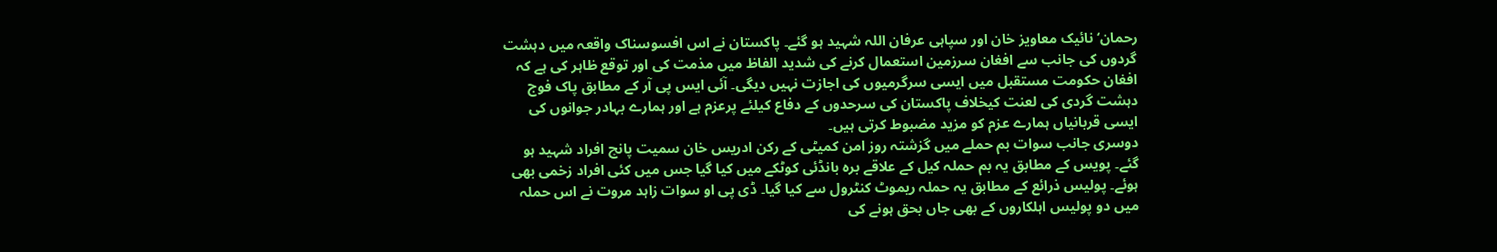رحمان‘ نائیک معاویز خان اور سپاہی عرفان اللہ شہید ہو گئے۔ پاکستان نے اس افسوسناک واقعہ میں دہشت گردوں کی جانب سے افغان سرزمین استعمال کرنے کی شدید الفاظ میں مذمت کی اور توقع ظاہر کی ہے کہ افغان حکومت مستقبل میں ایسی سرگرمیوں کی اجازت نہیں دیگی۔ آئی ایس پی آر کے مطابق پاک فوج دہشت گردی کی لعنت کیخلاف پاکستان کی سرحدوں کے دفاع کیلئے پرعزم ہے اور ہمارے بہادر جوانوں کی ایسی قربانیاں ہمارے عزم کو مزید مضبوط کرتی ہیں۔
دوسری جانب سوات بم حملے میں گزشتہ روز امن کمیٹی کے رکن ادریس خان سمیت پانچ افراد شہید ہو گئے۔ پویس کے مطابق یہ بم حملہ کیل کے علاقے برہ بانڈئی کوٹکے میں کیا گیا جس میں کئی افراد زخمی بھی ہوئے۔ پولیس ذرائع کے مطابق یہ حملہ ریموٹ کنٹرول سے کیا گیا۔ ڈی پی او سوات زاہد مروت نے اس حملہ میں دو پولیس اہلکاروں کے بھی جاں بحق ہونے کی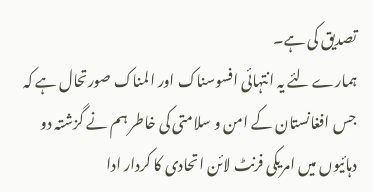تصدیق کی ہے۔
ہمارے لئے یہ انتہائی افسوسناک اور المناک صورتحال ہے کہ جس افغانستان کے امن و سلامتی کی خاطر ہم نے گزشتہ دو دہائیوں میں امریکی فرنٹ لائن اتحادی کا کردار ادا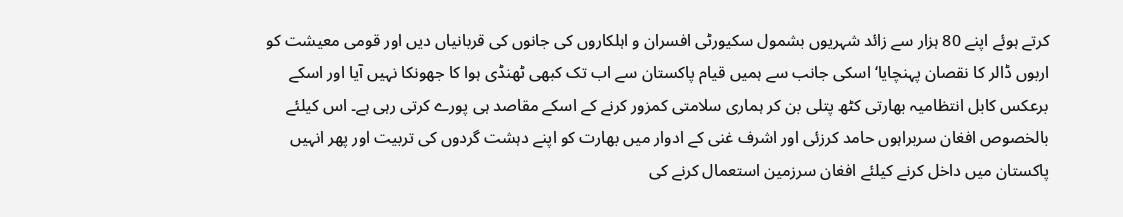کرتے ہوئے اپنے 80 ہزار سے زائد شہریوں بشمول سکیورٹی افسران و اہلکاروں کی جانوں کی قربانیاں دیں اور قومی معیشت کو اربوں ڈالر کا نقصان پہنچایا‘ اسکی جانب سے ہمیں قیام پاکستان سے اب تک کبھی ٹھنڈی ہوا کا جھونکا نہیں آیا اور اسکے برعکس کابل انتظامیہ بھارتی کٹھ پتلی بن کر ہماری سلامتی کمزور کرنے کے اسکے مقاصد ہی پورے کرتی رہی ہے۔ اس کیلئے بالخصوص افغان سربراہوں حامد کرزئی اور اشرف غنی کے ادوار میں بھارت کو اپنے دہشت گردوں کی تربیت اور پھر انہیں پاکستان میں داخل کرنے کیلئے افغان سرزمین استعمال کرنے کی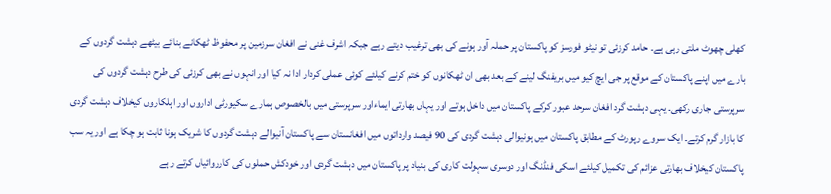کھلی چھوٹ ملتی رہی ہے۔ حامد کرزئی تو نیٹو فورسز کو پاکستان پر حملہ آور ہونے کی بھی ترغیب دیتے رہے جبکہ اشرف غنی نے افغان سرزمین پر محفوظ ٹھکانے بنائے بیٹھے دہشت گردوں کے بارے میں اپنے پاکستان کے موقع پر جی ایچ کیو میں بریفنگ لینے کے بعد بھی ان ٹھکانوں کو ختم کرنے کیلئے کوئی عملی کردار ادا نہ کیا اور انہوں نے بھی کرزئی کی طرح دہشت گردوں کی سرپرستی جاری رکھی۔ یہی دہشت گرد افغان سرحد عبور کرکے پاکستان میں داخل ہوتے اور یہاں بھارتی ایماءاور سرپرستی میں بالخصوص ہمارے سکیورٹی اداروں اور اہلکاروں کیخلاف دہشت گردی کا بازار گرم کرتے۔ ایک سروے رپورٹ کے مطابق پاکستان میں ہونیوالی دہشت گردی کی 90 فیصد وارداتوں میں افغانستان سے پاکستان آنیوالے دہشت گردوں کا شریک ہونا ثابت ہو چکا ہے اور یہ سب پاکستان کیخلاف بھارتی عزائم کی تکمیل کیلئے اسکی فنڈنگ اور دوسری سہولت کاری کی بنیاد پر پاکستان میں دہشت گردی اور خودکش حملوں کی کارروائیاں کرتے رہے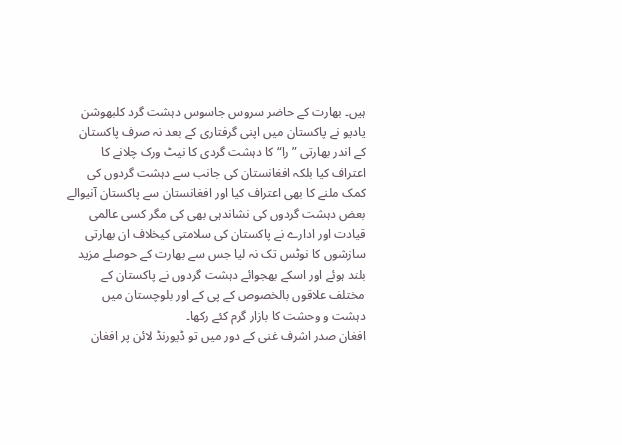ہیں۔ بھارت کے حاضر سروس جاسوس دہشت گرد کلبھوشن یادیو نے پاکستان میں اپنی گرفتاری کے بعد نہ صرف پاکستان کے اندر بھارتی ”را“ کا دہشت گردی کا نیٹ ورک چلانے کا اعتراف کیا بلکہ افغانستان کی جانب سے دہشت گردوں کی کمک ملنے کا بھی اعتراف کیا اور افغانستان سے پاکستان آنیوالے بعض دہشت گردوں کی نشاندہی بھی کی مگر کسی عالمی قیادت اور ادارے نے پاکستان کی سلامتی کیخلاف ان بھارتی سازشوں کا نوٹس تک نہ لیا جس سے بھارت کے حوصلے مزید بلند ہوئے اور اسکے بھجوائے دہشت گردوں نے پاکستان کے مختلف علاقوں بالخصوص کے پی کے اور بلوچستان میں دہشت و وحشت کا بازار گرم کئے رکھا۔
افغان صدر اشرف غنی کے دور میں تو ڈیورنڈ لائن پر افغان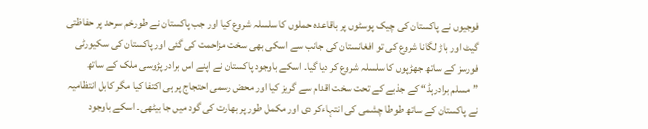فوجیوں نے پاکستان کی چیک پوسٹوں پر باقاعدہ حملوں کا سلسلہ شروع کیا اور جب پاکستان نے طورخم سرحد پر حفاظتی گیٹ اور باڑ لگانا شروع کی تو افغانستان کی جانب سے اسکی بھی سخت مزاحمت کی گئی اور پاکستان کی سکیورٹی فورسز کے ساتھ جھڑپوں کا سلسلہ شروع کر دیا گیا۔ اسکے باوجود پاکستان نے اپنے اس برادر پڑوسی ملک کے ساتھ ”مسلم برادرہڈ“ کے جذبے کے تحت سخت اقدام سے گریز کیا اور محض رسمی احتجاج پر ہی اکتفا کیا مگر کابل انتظامیہ نے پاکستان کے ساتھ طوطا چشمی کی انتہاءکر دی اور مکمل طور پر بھارت کی گود میں جا بیٹھی۔ اسکے باوجود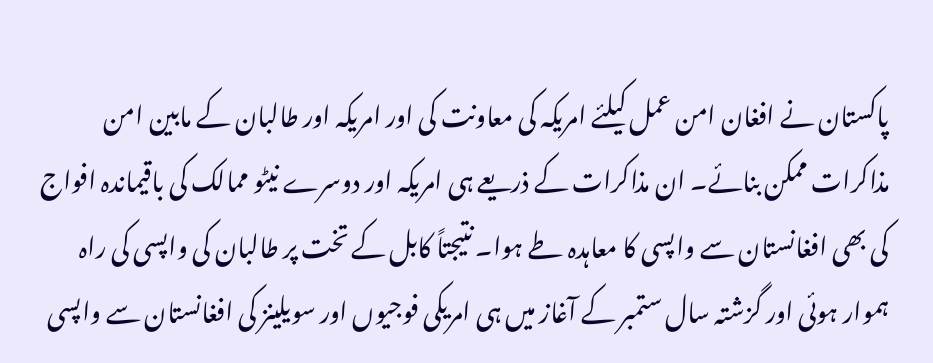پاکستان نے افغان امن عمل کیلئے امریکہ کی معاونت کی اور امریکہ اور طالبان کے مابین امن مذاکرات ممکن بنائے۔ ان مذاکرات کے ذریعے ہی امریکہ اور دوسرے نیٹو ممالک کی باقیماندہ افواج کی بھی افغانستان سے واپسی کا معاہدہ طے ہوا۔ نتیجتاً کابل کے تخت پر طالبان کی واپسی کی راہ ہموار ہوئی اور گزشتہ سال ستمبر کے آغاز میں ہی امریکی فوجیوں اور سویلینز کی افغانستان سے واپسی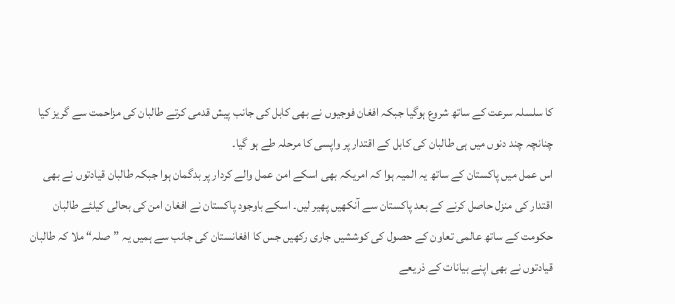کا سلسلہ سرعت کے ساتھ شروع ہوگیا جبکہ افغان فوجیوں نے بھی کابل کی جانب پیش قدمی کرتے طالبان کی مزاحمت سے گریز کیا چنانچہ چند دنوں میں ہی طالبان کی کابل کے اقتدار پر واپسی کا مرحلہ طے ہو گیا۔
اس عمل میں پاکستان کے ساتھ یہ المیہ ہوا کہ امریکہ بھی اسکے امن عمل والے کردار پر بدگمان ہوا جبکہ طالبان قیادتوں نے بھی اقتدار کی منزل حاصل کرنے کے بعد پاکستان سے آنکھیں پھیر لیں۔ اسکے باوجود پاکستان نے افغان امن کی بحالی کیلئے طالبان حکومت کے ساتھ عالمی تعاون کے حصول کی کوششیں جاری رکھیں جس کا افغانستان کی جانب سے ہمیں یہ ”صلہ“ ملا کہ طالبان قیادتوں نے بھی اپنے بیانات کے ذریعے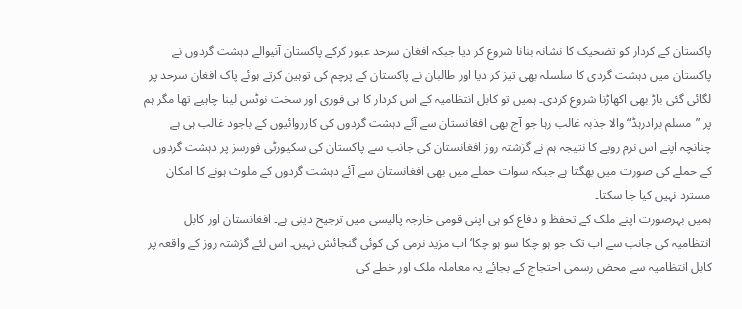پاکستان کے کردار کو تضحیک کا نشانہ بنانا شروع کر دیا جبکہ افغان سرحد عبور کرکے پاکستان آنیوالے دہشت گردوں نے پاکستان میں دہشت گردی کا سلسلہ بھی تیز کر دیا اور طالبان نے پاکستان کے پرچم کی توہین کرتے ہوئے پاک افغان سرحد پر لگائی گئی باڑ بھی اکھاڑنا شروع کردی۔ ہمیں تو کابل انتظامیہ کے اس کردار کا ہی فوری اور سخت نوٹس لینا چاہیے تھا مگر ہم پر ”مسلم برادرہڈ“ والا جذبہ غالب رہا جو آج بھی افغانستان سے آئے دہشت گردوں کی کارروائیوں کے باجود غالب ہی ہے چنانچہ اپنے اس نرم رویے کا نتیجہ ہم نے گزشتہ روز افغانستان کی جانب سے پاکستان کی سکیورٹی فورسز پر دہشت گردوں کے حملے کی صورت میں بھگتا ہے جبکہ سوات حملے میں بھی افغانستان سے آئے دہشت گردوں کے ملوث ہونے کا امکان مسترد نہیں کیا جا سکتا۔
ہمیں بہرصورت اپنے ملک کے تحفظ و دفاع کو ہی اپنی قومی خارجہ پالیسی میں ترجیح دینی ہے۔ افغانستان اور کابل انتظامیہ کی جانب سے اب تک جو ہو چکا سو ہو چکا‘ اب مزید نرمی کی کوئی گنجائش نہیں۔ اس لئے گزشتہ روز کے واقعہ پر کابل انتظامیہ سے محض رسمی احتجاج کے بجائے یہ معاملہ ملک اور خطے کی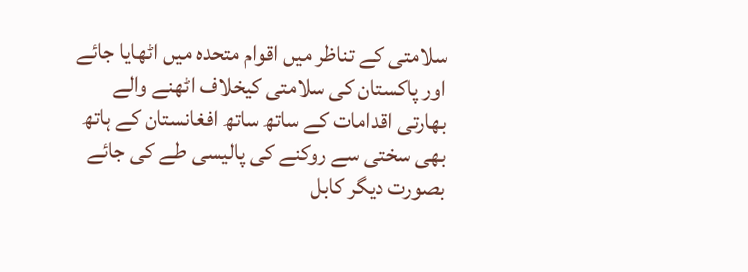سلامتی کے تناظر میں اقوام متحدہ میں اٹھایا جائے اور پاکستان کی سلامتی کیخلاف اٹھنے والے بھارتی اقدامات کے ساتھ ساتھ افغانستان کے ہاتھ بھی سختی سے روکنے کی پالیسی طے کی جائے بصورت دیگر کابل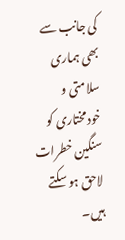کی جانب سے بھی ہماری سلامتی و خودمختاری کو سنگین خطرات لاحق ہو سکتے ہیں۔